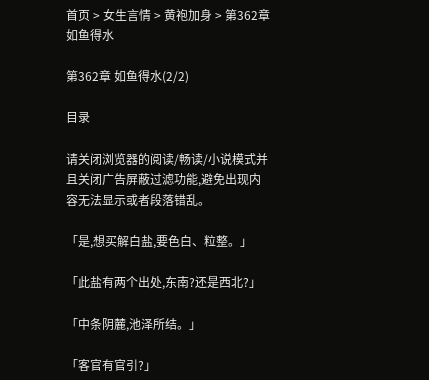首页 > 女生言情 > 黄袍加身 > 第362章 如鱼得水

第362章 如鱼得水(2/2)

目录

请关闭浏览器的阅读/畅读/小说模式并且关闭广告屏蔽过滤功能,避免出现内容无法显示或者段落错乱。

「是,想买解白盐,要色白、粒整。」

「此盐有两个出处,东南?还是西北?」

「中条阴麓,池泽所结。」

「客官有官引?」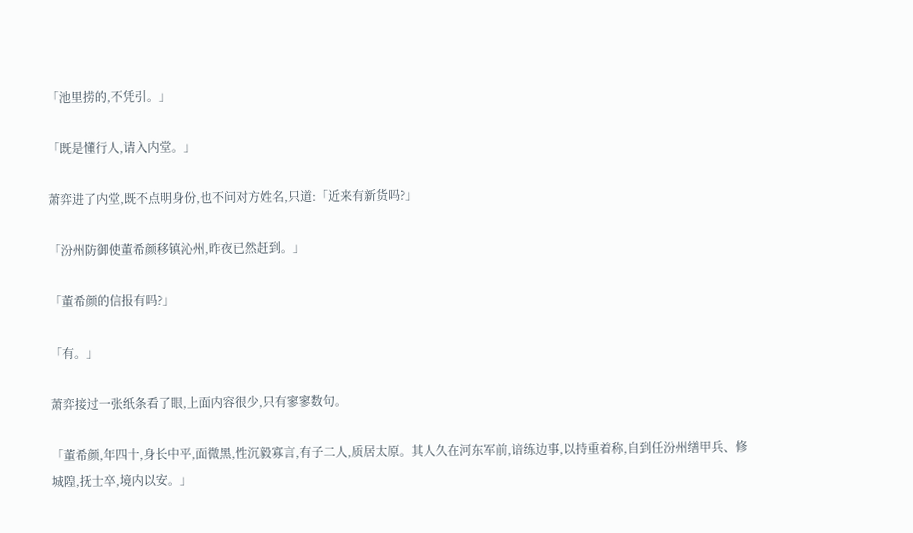「池里捞的,不凭引。」

「既是懂行人,请入内堂。」

萧弈进了内堂,既不点明身份,也不问对方姓名,只道:「近来有新货吗?」

「汾州防御使董希颜移镇沁州,昨夜已然赶到。」

「董希颜的信报有吗?」

「有。」

萧弈接过一张纸条看了眼,上面内容很少,只有寥寥数句。

「董希颜,年四十,身长中平,面微黑,性沉毅寡言,有子二人,质居太原。其人久在河东军前,谙练边事,以持重着称,自到任汾州缮甲兵、修城隍,抚士卒,境内以安。」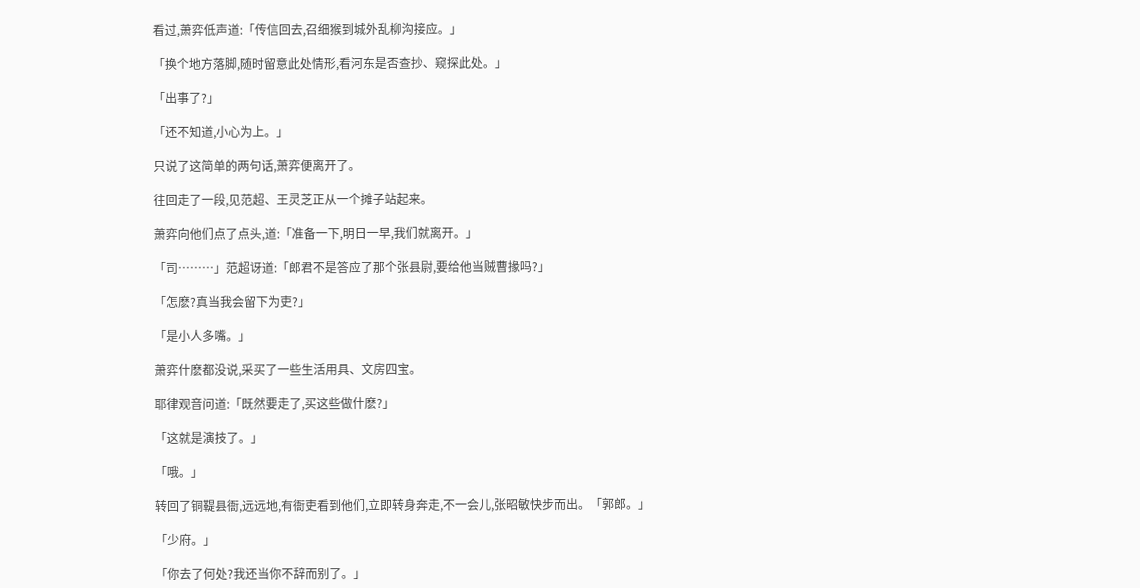看过,萧弈低声道:「传信回去,召细猴到城外乱柳沟接应。」

「换个地方落脚,随时留意此处情形,看河东是否查抄、窥探此处。」

「出事了?」

「还不知道,小心为上。」

只说了这简单的两句话,萧弈便离开了。

往回走了一段,见范超、王灵芝正从一个摊子站起来。

萧弈向他们点了点头,道:「准备一下,明日一早,我们就离开。」

「司………」范超讶道:「郎君不是答应了那个张县尉,要给他当贼曹掾吗?」

「怎麽?真当我会留下为吏?」

「是小人多嘴。」

萧弈什麽都没说,采买了一些生活用具、文房四宝。

耶律观音问道:「既然要走了,买这些做什麽?」

「这就是演技了。」

「哦。」

转回了铜鞮县衙,远远地,有衙吏看到他们,立即转身奔走,不一会儿,张昭敏快步而出。「郭郎。」

「少府。」

「你去了何处?我还当你不辞而别了。」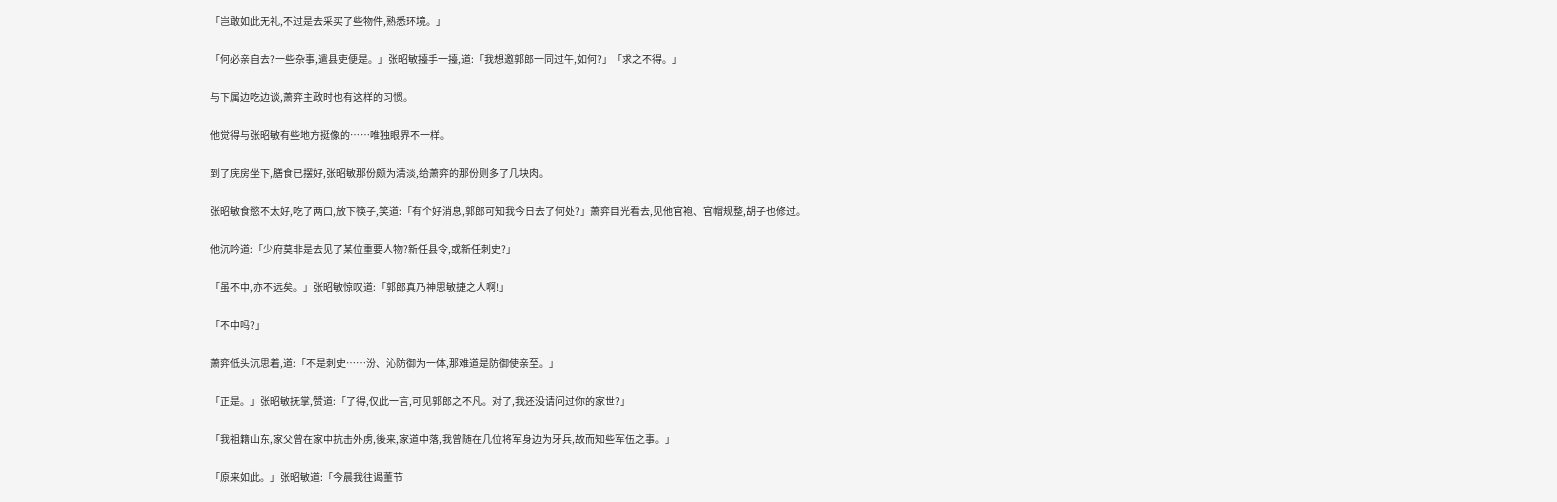「岂敢如此无礼,不过是去采买了些物件,熟悉环境。」

「何必亲自去?一些杂事,遣县吏便是。」张昭敏擡手一擡,道:「我想邀郭郎一同过午,如何?」「求之不得。」

与下属边吃边谈,萧弈主政时也有这样的习惯。

他觉得与张昭敏有些地方挺像的……唯独眼界不一样。

到了庑房坐下,膳食已摆好,张昭敏那份颇为清淡,给萧弈的那份则多了几块肉。

张昭敏食慾不太好,吃了两口,放下筷子,笑道:「有个好消息,郭郎可知我今日去了何处?」萧弈目光看去,见他官袍、官帽规整,胡子也修过。

他沉吟道:「少府莫非是去见了某位重要人物?新任县令,或新任刺史?」

「虽不中,亦不远矣。」张昭敏惊叹道:「郭郎真乃神思敏捷之人啊!」

「不中吗?」

萧弈低头沉思着,道:「不是刺史……汾、沁防御为一体,那难道是防御使亲至。」

「正是。」张昭敏抚掌,赞道:「了得,仅此一言,可见郭郎之不凡。对了,我还没请问过你的家世?」

「我祖籍山东,家父曾在家中抗击外虏,後来,家道中落,我曾随在几位将军身边为牙兵,故而知些军伍之事。」

「原来如此。」张昭敏道:「今晨我往谒董节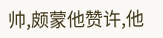帅,颇蒙他赞许,他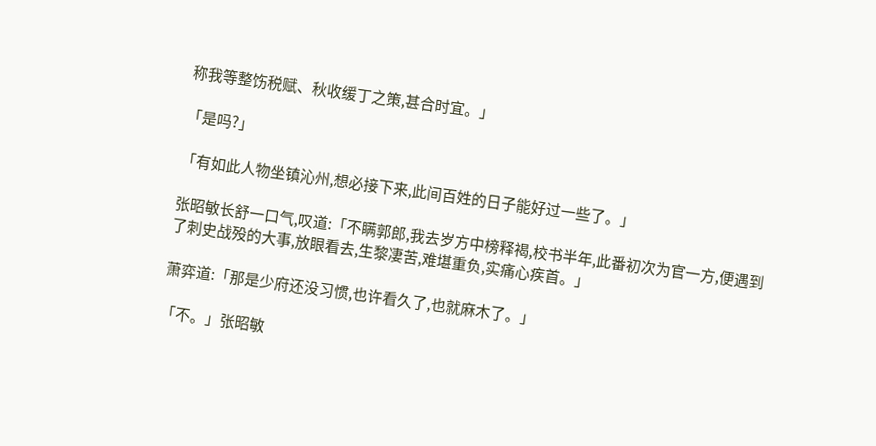称我等整饬税赋、秋收缓丁之策,甚合时宜。」

「是吗?」

「有如此人物坐镇沁州,想必接下来,此间百姓的日子能好过一些了。」

张昭敏长舒一口气,叹道:「不瞒郭郎,我去岁方中榜释褐,校书半年,此番初次为官一方,便遇到了刺史战殁的大事,放眼看去,生黎凄苦,难堪重负,实痛心疾首。」

萧弈道:「那是少府还没习惯,也许看久了,也就麻木了。」

「不。」张昭敏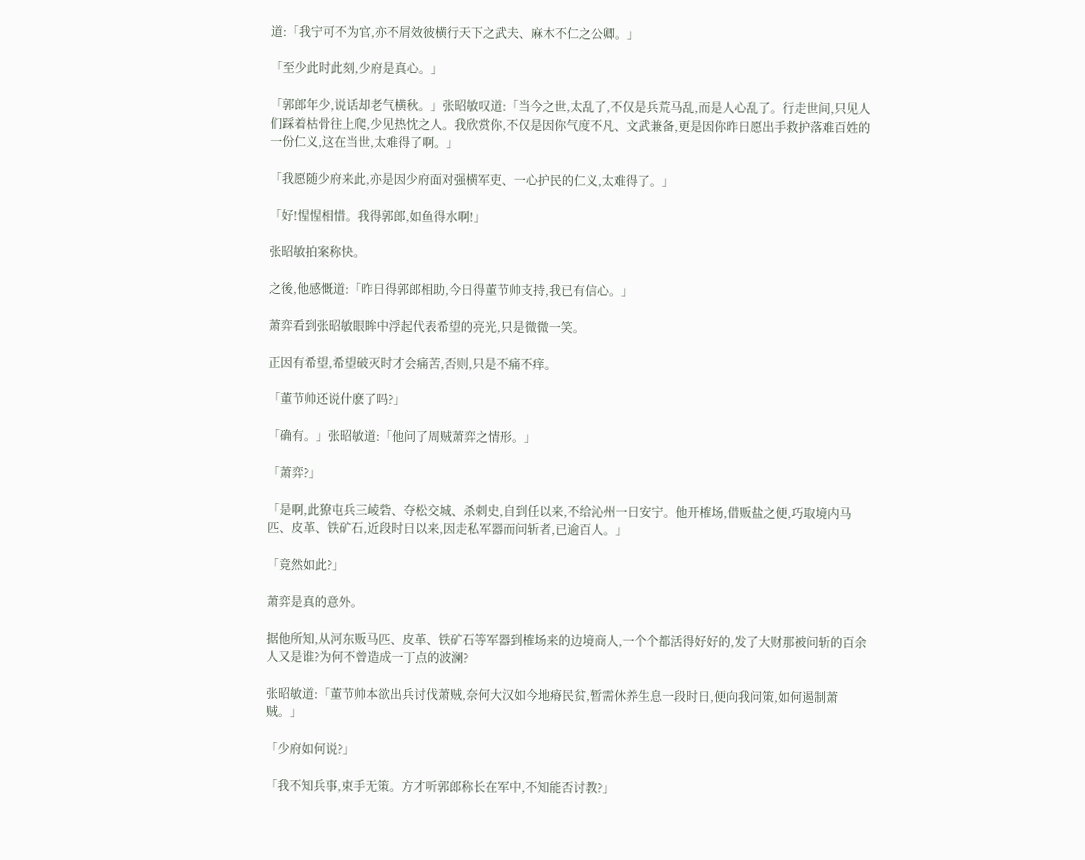道:「我宁可不为官,亦不屑效彼横行天下之武夫、麻木不仁之公卿。」

「至少此时此刻,少府是真心。」

「郭郎年少,说话却老气横秋。」张昭敏叹道:「当今之世,太乱了,不仅是兵荒马乱,而是人心乱了。行走世间,只见人们踩着枯骨往上爬,少见热忱之人。我欣赏你,不仅是因你气度不凡、文武兼备,更是因你昨日愿出手救护落难百姓的一份仁义,这在当世,太难得了啊。」

「我愿随少府来此,亦是因少府面对强横军吏、一心护民的仁义,太难得了。」

「好!惺惺相惜。我得郭郎,如鱼得水啊!」

张昭敏拍案称快。

之後,他感慨道:「昨日得郭郎相助,今日得董节帅支持,我已有信心。」

萧弈看到张昭敏眼眸中浮起代表希望的亮光,只是微微一笑。

正因有希望,希望破灭时才会痛苦,否则,只是不痛不痒。

「董节帅还说什麽了吗?」

「确有。」张昭敏道:「他问了周贼萧弈之情形。」

「萧弈?」

「是啊,此獠屯兵三崚砦、夺松交城、杀刺史,自到任以来,不给沁州一日安宁。他开榷场,借贩盐之便,巧取境内马匹、皮革、铁矿石,近段时日以来,因走私军器而问斩者,已逾百人。」

「竟然如此?」

萧弈是真的意外。

据他所知,从河东贩马匹、皮革、铁矿石等军器到榷场来的边境商人,一个个都活得好好的,发了大财那被问斩的百余人又是谁?为何不曾造成一丁点的波澜?

张昭敏道:「董节帅本欲出兵讨伐萧贼,奈何大汉如今地瘠民贫,暂需休养生息一段时日,便向我问策,如何遏制萧贼。」

「少府如何说?」

「我不知兵事,束手无策。方才听郭郎称长在军中,不知能否讨教?」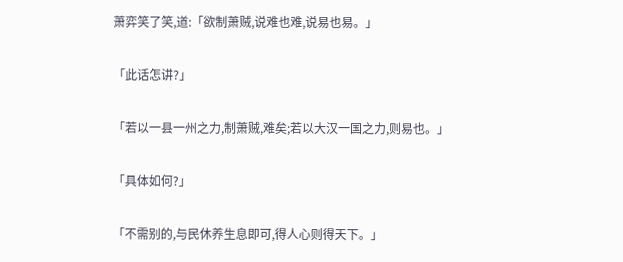萧弈笑了笑,道:「欲制萧贼,说难也难,说易也易。」

「此话怎讲?」

「若以一县一州之力,制萧贼,难矣;若以大汉一国之力,则易也。」

「具体如何?」

「不需别的,与民休养生息即可,得人心则得天下。」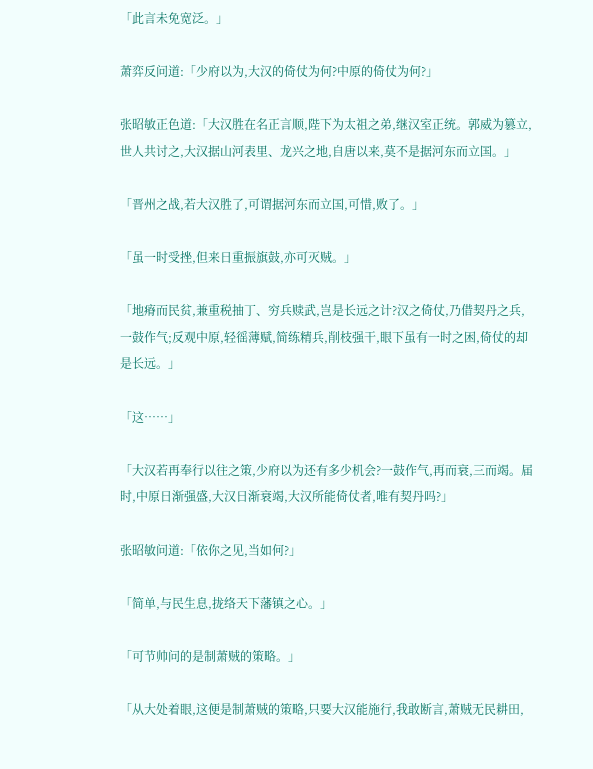「此言未免宽泛。」

萧弈反问道:「少府以为,大汉的倚仗为何?中原的倚仗为何?」

张昭敏正色道:「大汉胜在名正言顺,陛下为太祖之弟,继汉室正统。郭威为篡立,世人共讨之,大汉据山河表里、龙兴之地,自唐以来,莫不是据河东而立国。」

「晋州之战,若大汉胜了,可谓据河东而立国,可惜,败了。」

「虽一时受挫,但来日重振旗鼓,亦可灭贼。」

「地瘠而民贫,兼重税抽丁、穷兵赎武,岂是长远之计?汉之倚仗,乃借契丹之兵,一鼓作气;反观中原,轻徭薄赋,简练精兵,削枝强干,眼下虽有一时之困,倚仗的却是长远。」

「这……」

「大汉若再奉行以往之策,少府以为还有多少机会?一鼓作气,再而衰,三而竭。届时,中原日渐强盛,大汉日渐衰竭,大汉所能倚仗者,唯有契丹吗?」

张昭敏问道:「依你之见,当如何?」

「简单,与民生息,拢络天下藩镇之心。」

「可节帅问的是制萧贼的策略。」

「从大处着眼,这便是制萧贼的策略,只要大汉能施行,我敢断言,萧贼无民耕田,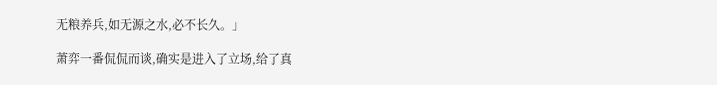无粮养兵,如无源之水,必不长久。」

萧弈一番侃侃而谈,确实是进入了立场,给了真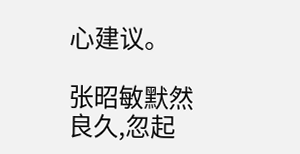心建议。

张昭敏默然良久,忽起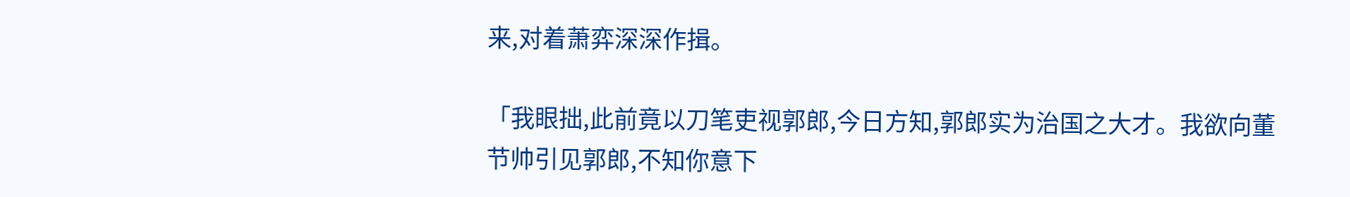来,对着萧弈深深作揖。

「我眼拙,此前竟以刀笔吏视郭郎,今日方知,郭郎实为治国之大才。我欲向董节帅引见郭郎,不知你意下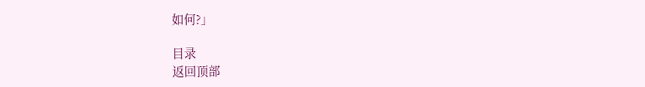如何?」

目录
返回顶部